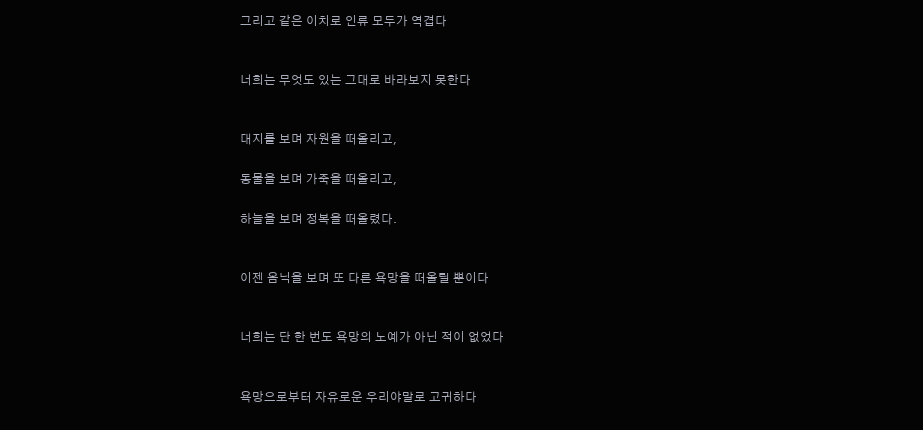그리고 같은 이치로 인류 모두가 역겹다


너희는 무엇도 있는 그대로 바라보지 못한다


대지를 보며 자원을 떠올리고,

동물을 보며 가죽을 떠올리고,

하늘을 보며 정복을 떠올렸다.


이젠 옴닉을 보며 또 다른 욕망을 떠올릴 뿐이다


너희는 단 한 번도 욕망의 노예가 아닌 적이 없었다


욕망으로부터 자유로운 우리야말로 고귀하다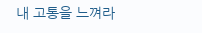내 고통을 느껴라